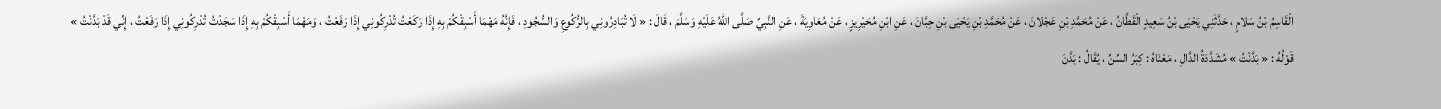الْقَاسِمُ بْنُ سَلامٍ ، حَدَّثَنِي يَحْيَى بْنُ سَعِيدٍ الْقَطَّانُ ، عَنْ مُحَمَّدِ بْنِ عَجْلانَ ، عَنْ مُحَمَّدِ بْنِ يَحْيَى بْنِ حِبَّانَ ، عَنِ ابْنِ مُحَيْرِيزٍ ، عَنْ مُعَاوِيَةَ ، عَنِ النَّبِيِّ صَلَّى اللهُ عَلَيْهِ وَسَلَّمَ ، قَالَ : « لَا تُبَادِرُونِي بِالرُّكُوعِ وَالسُّجُودِ ، فَإِنَّهُ مَهْمَا أَسْبِقْكُمْ بِهِ إِذَا رَكَعْتُ تُدْرِكُونِي إِذَا رَفَعْتُ ، وَمَهْمَا أَسْبِقْكُمْ بِهِ إِذَا سَجَدْتُ تُدْرِكُونِي إِذَا رَفَعْتُ ، إِنِّي قَدْ بَدَّنْتُ »
قَوْلُهُ : « بَدَّنْتُ » مُشَدَّدَةُ الدَّالِ ، مَعْنَاهُ : كِبَرُ السِّنِّ ، يُقَالُ : بَدَّنَ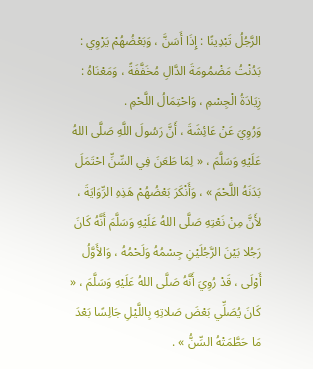الرَّجُلُ تَبْدِينًا : إِذَا أَسَنَّ ، وَبَعْضُهُمْ يَرْوِي : بَدُنْتُ مَضْمُومَةَ الدَّالِ مُخَفَّفَةً ، وَمَعْنَاهُ : زِيَادَةُ الْجِسْمِ ، وَاحْتِمَالُ اللَّحْمِ .
وَرُوِيَ عَنْ عَائِشَةَ ، أَنَّ رَسُولَ اللَّهِ صَلَّى اللهُ عَلَيْهِ وَسَلَّمَ ، « لِمَا طَعَنَ فِي السِّنِّ احْتَمَلَ بَدَنَهُ اللَّحْمَ » ، وَأَنْكَرَ بَعْضُهُمْ هَذِهِ الرِّوَايَةَ ، لأَنَّ مِنْ نَعْتِهِ صَلَّى اللهُ عَلَيْهِ وَسَلَّمَ أَنَّهُ كَانَ رَجُلا بَيْنَ الرَّجُلَيْنِ جِسْمُهُ وَلَحْمُهُ ، وَالأَوَّلُ أَوْلَى ، قَدْ رُوِيَ أَنَّهُ صَلَّى اللهُ عَلَيْهِ وَسَلَّمَ ، « كَانَ يُصَلِّي بَعْضَ صَلاتِهِ بِاللَّيْلِ جَالِسًا بَعْدَ مَا حَطَّمَتْهُ السِّنُّ » .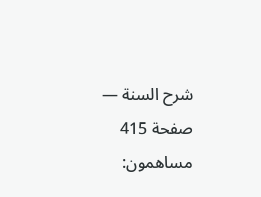شرح السنة — صفحة 415
مساهمون: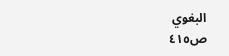البغوي
ص٤١٥